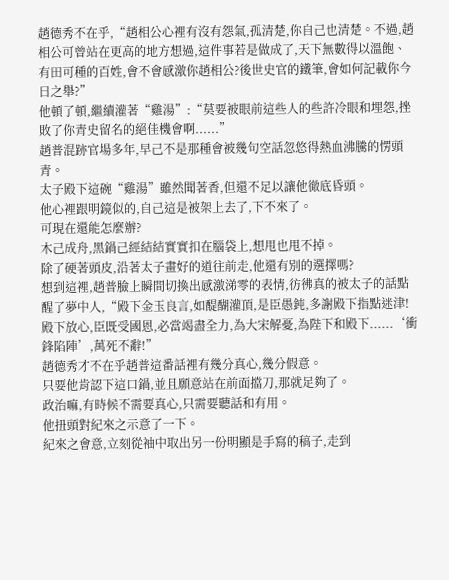趙德秀不在乎,“趙相公心裡有沒有怨氣,孤清楚,你自己也清楚。不過,趙相公可曾站在更高的地方想過,這件事若是做成了,天下無數得以溫飽、有田可種的百姓,會不會感激你趙相公?後世史官的鐵筆,會如何記載你今日之舉?”
他頓了頓,繼續灌著“雞湯”:“莫要被眼前這些人的些許冷眼和埋怨,挫敗了你青史留名的絕佳機會啊......”
趙普混跡官場多年,早己不是那種會被幾句空話忽悠得熱血沸騰的愣頭青。
太子殿下這碗“雞湯”雖然聞著香,但還不足以讓他徹底昏頭。
他心裡跟明鏡似的,自己這是被架上去了,下不來了。
可現在還能怎麼辦?
木己成舟,黑鍋己經結結實實扣在腦袋上,想甩也甩不掉。
除了硬著頭皮,沿著太子畫好的道往前走,他還有別的選擇嗎?
想到這裡,趙普臉上瞬間切換出感激涕零的表情,彷彿真的被太子的話點醒了夢中人,“殿下金玉良言,如醍醐灌頂,是臣愚鈍,多謝殿下指點迷津!殿下放心,臣既受國恩,必當竭盡全力,為大宋解憂,為陛下和殿下......‘衝鋒陷陣’,萬死不辭!”
趙德秀才不在乎趙普這番話裡有幾分真心,幾分假意。
只要他肯認下這口鍋,並且願意站在前面擋刀,那就足夠了。
政治嘛,有時候不需要真心,只需要聽話和有用。
他扭頭對紀來之示意了一下。
紀來之會意,立刻從袖中取出另一份明顯是手寫的稿子,走到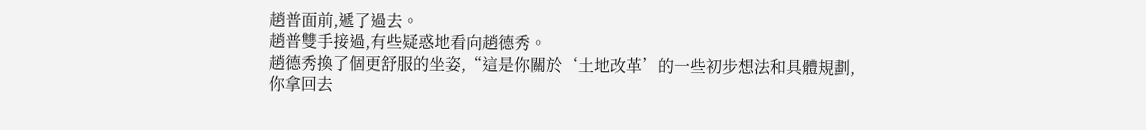趙普面前,遞了過去。
趙普雙手接過,有些疑惑地看向趙德秀。
趙德秀換了個更舒服的坐姿,“這是你關於‘土地改革’的一些初步想法和具體規劃,你拿回去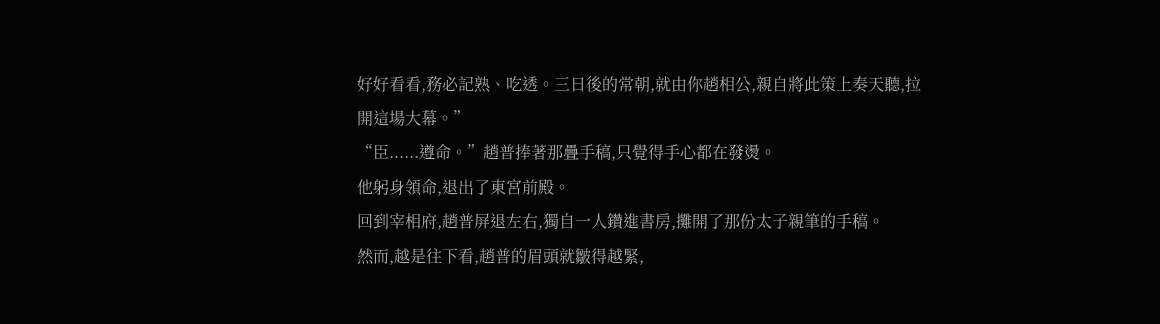好好看看,務必記熟、吃透。三日後的常朝,就由你趙相公,親自將此策上奏天聽,拉開這場大幕。”
“臣......遵命。”趙普捧著那疊手稿,只覺得手心都在發燙。
他躬身領命,退出了東宮前殿。
回到宰相府,趙普屏退左右,獨自一人鑽進書房,攤開了那份太子親筆的手稿。
然而,越是往下看,趙普的眉頭就皺得越緊,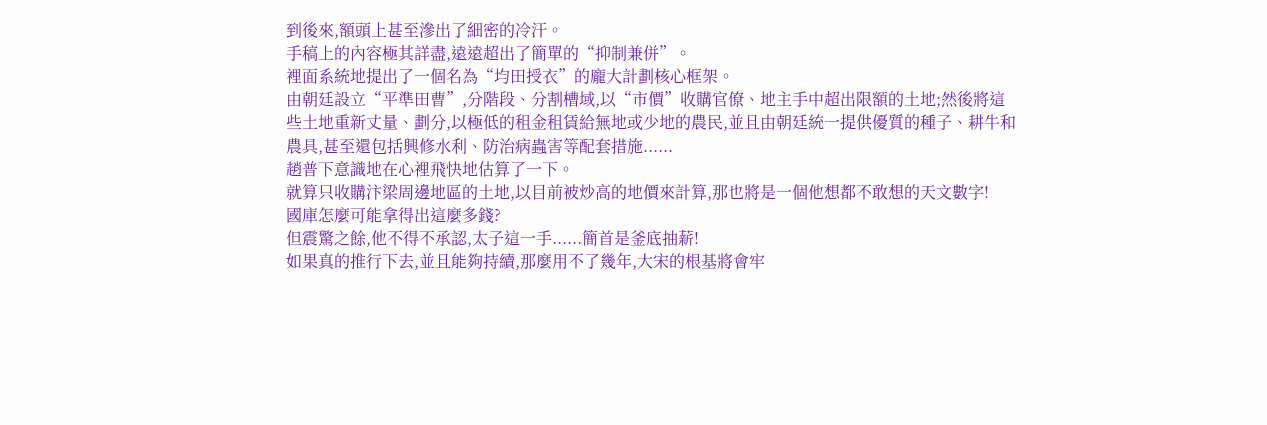到後來,額頭上甚至滲出了細密的冷汗。
手稿上的內容極其詳盡,遠遠超出了簡單的“抑制兼併”。
裡面系統地提出了一個名為“均田授衣”的龐大計劃核心框架。
由朝廷設立“平準田曹”,分階段、分割槽域,以“市價”收購官僚、地主手中超出限額的土地;然後將這些土地重新丈量、劃分,以極低的租金租賃給無地或少地的農民,並且由朝廷統一提供優質的種子、耕牛和農具,甚至還包括興修水利、防治病蟲害等配套措施......
趙普下意識地在心裡飛快地估算了一下。
就算只收購汴梁周邊地區的土地,以目前被炒高的地價來計算,那也將是一個他想都不敢想的天文數字!
國庫怎麼可能拿得出這麼多錢?
但震驚之餘,他不得不承認,太子這一手......簡首是釜底抽薪!
如果真的推行下去,並且能夠持續,那麼用不了幾年,大宋的根基將會牢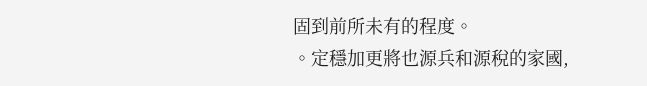固到前所未有的程度。
。定穩加更將也源兵和源稅的家國,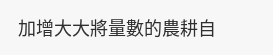加增大大將量數的農耕自